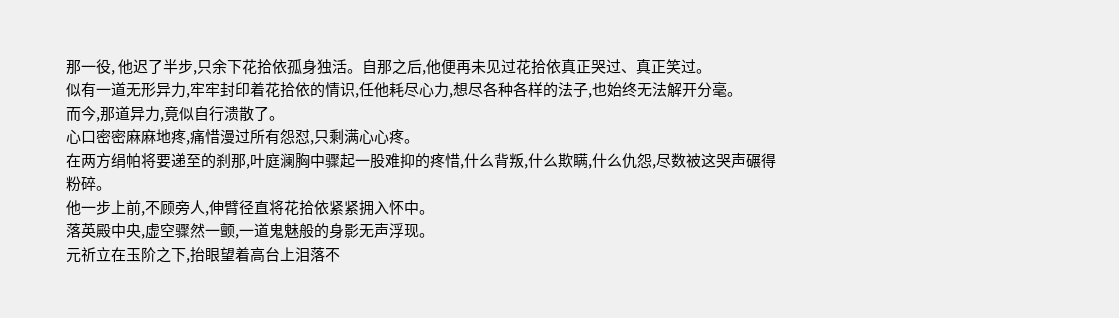那一役, 他迟了半步,只余下花拾依孤身独活。自那之后,他便再未见过花拾依真正哭过、真正笑过。
似有一道无形异力,牢牢封印着花拾依的情识,任他耗尽心力,想尽各种各样的法子,也始终无法解开分毫。
而今,那道异力,竟似自行溃散了。
心口密密麻麻地疼,痛惜漫过所有怨怼,只剩满心心疼。
在两方绢帕将要递至的刹那,叶庭澜胸中骤起一股难抑的疼惜,什么背叛,什么欺瞒,什么仇怨,尽数被这哭声碾得粉碎。
他一步上前,不顾旁人,伸臂径直将花拾依紧紧拥入怀中。
落英殿中央,虚空骤然一颤,一道鬼魅般的身影无声浮现。
元祈立在玉阶之下,抬眼望着高台上泪落不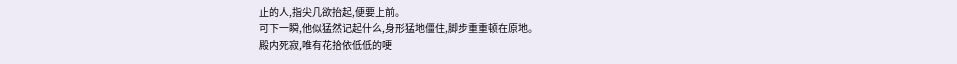止的人,指尖几欲抬起,便要上前。
可下一瞬,他似猛然记起什么,身形猛地僵住,脚步重重顿在原地。
殿内死寂,唯有花拾依低低的哽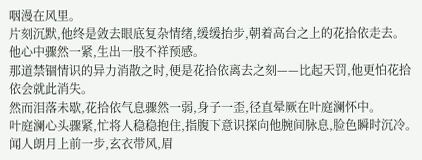咽漫在风里。
片刻沉默,他终是敛去眼底复杂情绪,缓缓抬步,朝着高台之上的花拾依走去。
他心中骤然一紧,生出一股不祥预感。
那道禁锢情识的异力消散之时,便是花拾依离去之刻——比起天罚,他更怕花拾依会就此消失。
然而泪落未歇,花拾依气息骤然一弱,身子一歪,径直晕厥在叶庭澜怀中。
叶庭澜心头骤紧,忙将人稳稳抱住,指腹下意识探向他腕间脉息,脸色瞬时沉冷。闻人朗月上前一步,玄衣带风,眉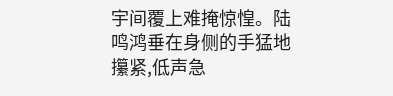宇间覆上难掩惊惶。陆鸣鸿垂在身侧的手猛地攥紧,低声急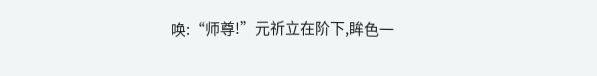唤:“师尊!”元祈立在阶下,眸色一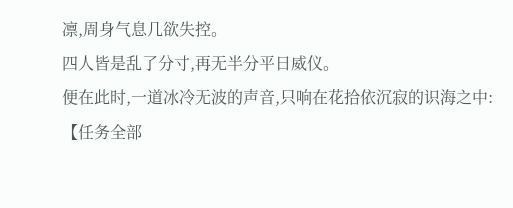凛,周身气息几欲失控。
四人皆是乱了分寸,再无半分平日威仪。
便在此时,一道冰冷无波的声音,只响在花拾依沉寂的识海之中:
【任务全部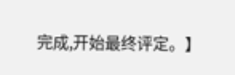完成,开始最终评定。】